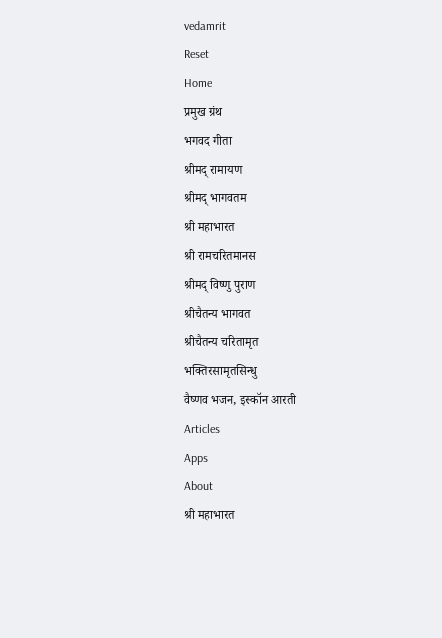vedamrit
Reset
Home
प्रमुख ग्रंथ
भगवद गीता
श्रीमद् रामायण
श्रीमद् भागवतम
श्री महाभारत
श्री रामचरितमानस
श्रीमद् विष्णु पुराण
श्रीचैतन्य भागवत
श्रीचैतन्य चरितामृत
भक्तिरसामृतसिन्धु
वैष्णव भजन, इस्कॉन आरती
Articles
Apps
About
श्री महाभारत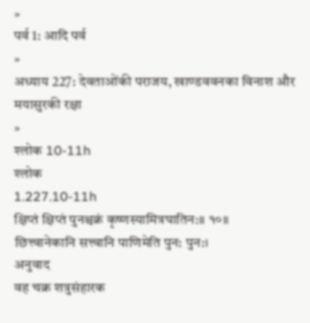»
पर्व 1: आदि पर्व
»
अध्याय 227: देवताओंकी पराजय, खाण्डववनका विनाश और मयासुरकी रक्षा
»
श्लोक 10-11h
श्लोक
1.227.10-11h
क्षिप्तं क्षिप्तं पुनश्चक्रं कृष्णस्यामित्रघातिन:॥ १०॥
छित्त्वानेकानि सत्त्वानि पाणिमेति पुन: पुन:।
अनुवाद
वह चक्र शत्रुसंहारक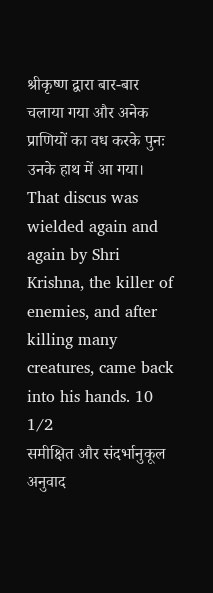श्रीकृष्ण द्वारा बार-बार चलाया गया और अनेक प्राणियों का वध करके पुनः उनके हाथ में आ गया।
That discus was wielded again and again by Shri Krishna, the killer of enemies, and after killing many creatures, came back into his hands. 10 1/2
समीक्षित और संदर्भानुकूल अनुवाद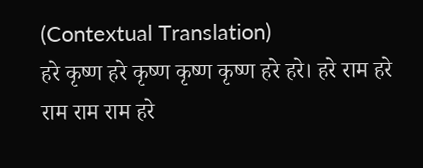(Contextual Translation)
हरे कृष्ण हरे कृष्ण कृष्ण कृष्ण हरे हरे। हरे राम हरे राम राम राम हरे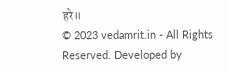हरे॥
© 2023 vedamrit.in - All Rights Reserved. Developed by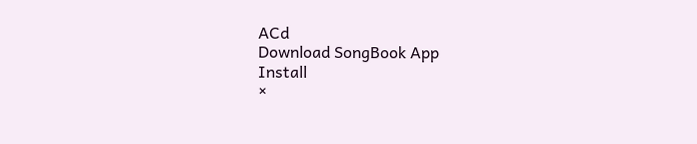ACd
Download SongBook App
Install
×